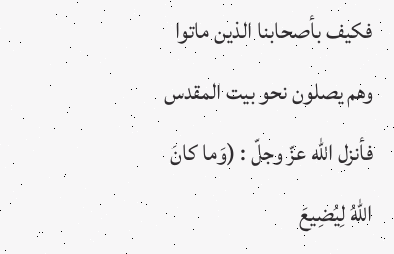فكيف بأصحابنا الذين ماتوا وهم يصلون نحو بيت المقدس فأنزل الله عزّ وجلّ : (وَما كانَ اللهُ لِيُضِيعَ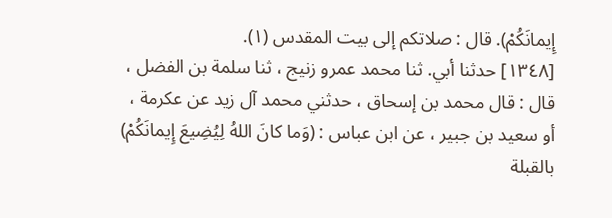إِيمانَكُمْ). قال : صلاتكم إلى بيت المقدس (١).
[١٣٤٨] حدثنا أبي. ثنا محمد عمرو زنيج ، ثنا سلمة بن الفضل ، قال : قال محمد بن إسحاق ، حدثني محمد آل زيد عن عكرمة ، أو سعيد بن جبير ، عن ابن عباس : (وَما كانَ اللهُ لِيُضِيعَ إِيمانَكُمْ) بالقبلة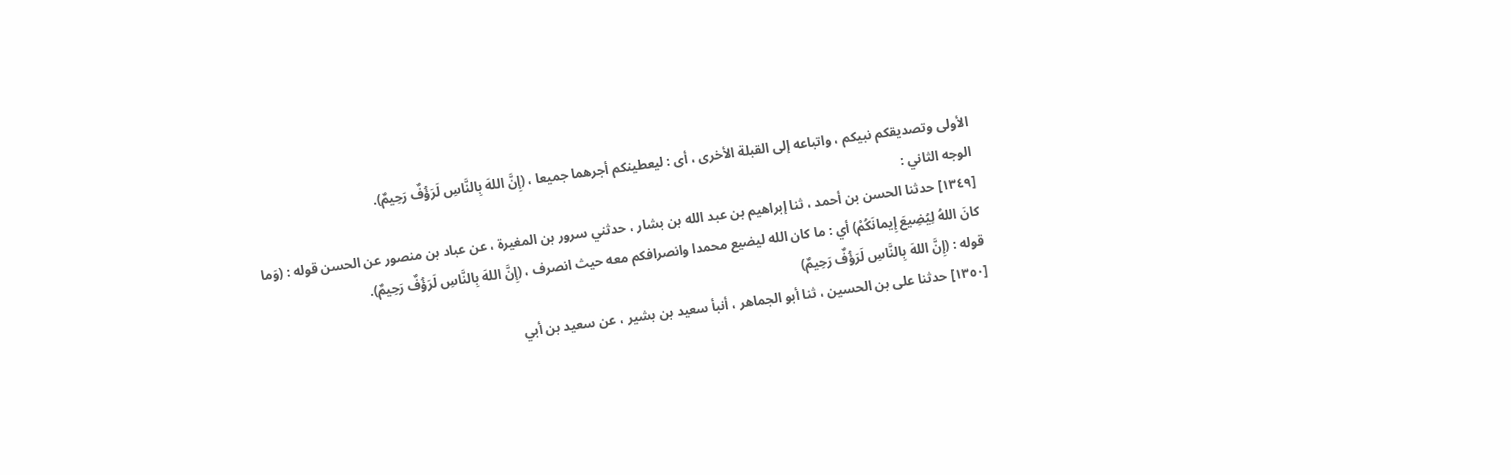الأولى وتصديقكم نبيكم ، واتباعه إلى القبلة الأخرى ، أى : ليعطينكم أجرهما جميعا ، (إِنَّ اللهَ بِالنَّاسِ لَرَؤُفٌ رَحِيمٌ).
الوجه الثاني :
[١٣٤٩] حدثنا الحسن بن أحمد ، ثنا إبراهيم بن عبد الله بن بشار ، حدثني سرور بن المغيرة ، عن عباد بن منصور عن الحسن قوله : (وَما كانَ اللهُ لِيُضِيعَ إِيمانَكُمْ) أي : ما كان الله ليضيع محمدا وانصرافكم معه حيث انصرف ، (إِنَّ اللهَ بِالنَّاسِ لَرَؤُفٌ رَحِيمٌ).
قوله : (إِنَّ اللهَ بِالنَّاسِ لَرَؤُفٌ رَحِيمٌ)
[١٣٥٠] حدثنا على بن الحسين ، ثنا أبو الجماهر ، أنبأ سعيد بن بشير ، عن سعيد بن أبي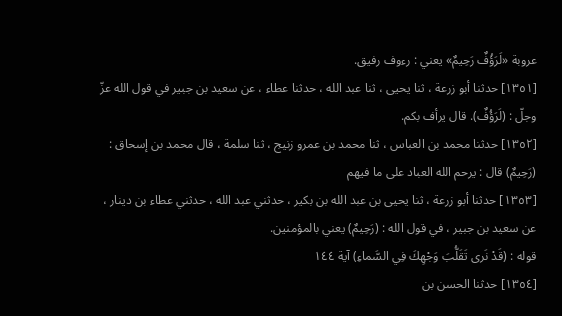عروبة «لَرَؤُفٌ رَحِيمٌ» يعني : رءوف رفيق.
[١٣٥١] حدثنا أبو زرعة ، ثنا يحيى ، ثنا عبد الله ، حدثنا عطاء ، عن سعيد بن جبير في قول الله عزّ وجلّ : (لَرَؤُفٌ). قال يرأف بكم.
[١٣٥٢] حدثنا محمد بن العباس ، ثنا محمد بن عمرو زنيج ، ثنا سلمة ، قال محمد بن إسحاق : (رَحِيمٌ) قال : يرحم الله العباد على ما فيهم
[١٣٥٣] حدثنا أبو زرعة ، ثنا يحيى بن عبد الله بن بكير ، حدثني عبد الله ، حدثني عطاء بن دينار ، عن سعيد بن جبير ، في قول الله : (رَحِيمٌ) يعني بالمؤمنين.
قوله : (قَدْ نَرى تَقَلُّبَ وَجْهِكَ فِي السَّماءِ) آية ١٤٤
[١٣٥٤] حدثنا الحسن بن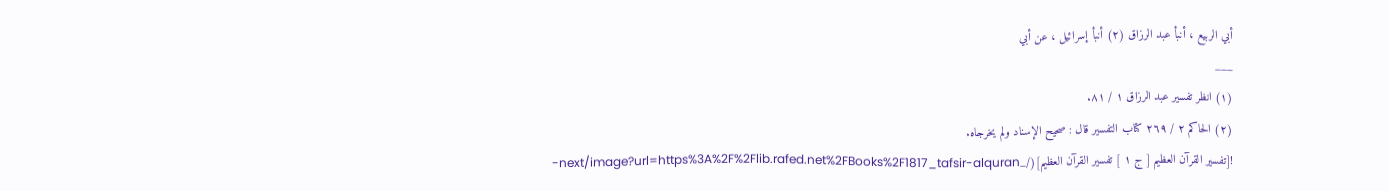أبي الربيع ، أنبأ عبد الرزاق (٢) أنبأ إسرائيل ، عن أبي
___
(١) انظر تفسير عبد الرزاق ١ / ٨١.
(٢) الحاكم ٢ / ٢٦٩ كتاب التفسير قال : صحيح الإسناد ولم يخرجاه.
![تفسير القرآن العظيم [ ج ١ ] تفسير القرآن العظيم](/_next/image?url=https%3A%2F%2Flib.rafed.net%2FBooks%2F1817_tafsir-alquran-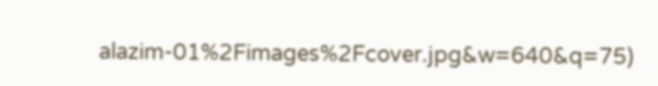alazim-01%2Fimages%2Fcover.jpg&w=640&q=75)